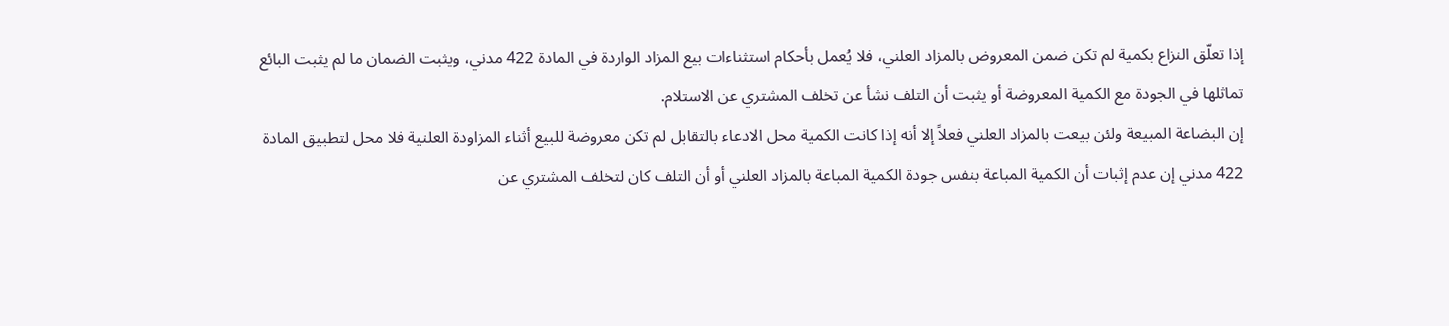إذا تعلّق النزاع بكمية لم تكن ضمن المعروض بالمزاد العلني، فلا يُعمل بأحكام استثناءات بيع المزاد الواردة في المادة 422 مدني، ويثبت الضمان ما لم يثبت البائع تماثلها في الجودة مع الكمية المعروضة أو يثبت أن التلف نشأ عن تخلف المشتري عن الاستلام.
إن البضاعة المبيعة ولئن بيعت بالمزاد العلني فعلاً إلا أنه إذا كانت الكمية محل الادعاء بالتقابل لم تكن معروضة للبيع أثناء المزاودة العلنية فلا محل لتطبيق المادة 422 مدني إن عدم إثبات أن الكمية المباعة بنفس جودة الكمية المباعة بالمزاد العلني أو أن التلف كان لتخلف المشتري عن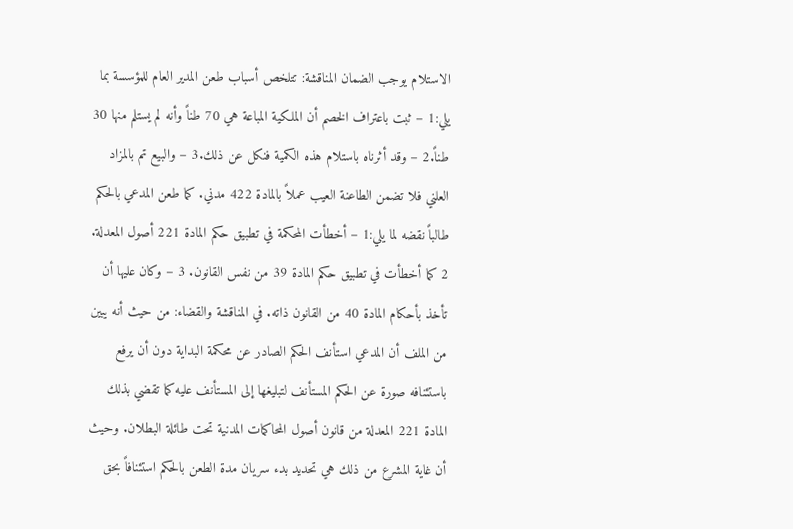الاستلام يوجب الضمان المناقشة: تتلخص أسباب طعن المدير العام للمؤسسة بما يلي:1 – ثبت باعتراف الخصم أن الملكية المباعة هي 70 طناً وأنه لم يستلم منها 30 طناً.2 – وقد أثرناه باستلام هذه الكمية فنكل عن ذلك.3 – والبيع تم بالمزاد العلني فلا تضمن الطاعنة العيب عملاً بالمادة 422 مدني. كما طعن المدعي بالحكم طالباً نقضه لما يلي:1 – أخطأت المحكمة في تطبيق حكم المادة 221 أصول المعدلة. 2 كما أخطأت في تطبيق حكم المادة 39 من نفس القانون. 3 – وكان عليها أن تأخذ بأحكام المادة 40 من القانون ذاته. في المناقشة والقضاء: من حيث أنه يبين من الملف أن المدعي استأنف الحكم الصادر عن محكمة البداية دون أن يرفع باستئنافه صورة عن الحكم المستأنف لتبليغها إلى المستأنف عليه كما تقضي بذلك المادة 221 المعدلة من قانون أصول المحاكمات المدنية تحت طائلة البطلان. وحيث أن غاية المشرع من ذلك هي تحديد بدء سريان مدة الطعن بالحكم استئنافاً بحق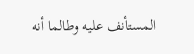المستأنف عليه وطالما أنه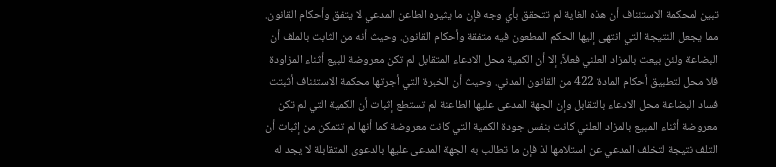تبين لمحكمة الاستئناف أن هذه الغاية لم تتحقق بأي وجه فإن ما يثيره الطاعن المدعي لا يتفق وأحكام القانون. مما يجعل النتيجة التي انتهى إليها الحكم المطعون فيه متفقة وأحكام القانون. وحيث أنه من الثابت بالملف أن البضاعة ولئن بيعت بالمزاد العلني فعلاً، إلا أن الكمية محل الادعاء المتقابل لم تكن معروضة للبيع أثناء المزاودة فلا محل لتطبيق أحكام المادة 422 من القانون المدني. وحيث أن الخبرة التي أجرتها محكمة الاستئناف أثبتت فساد البضاعة محل الادعاء بالتقابل وإن الجهة المدعى عليها الطاعنة لم تستطع إثبات أن الكمية التي لم تكن معروضة أثناء المبيع بالمزاد العلني كانت بنفس جودة الكمية التي كانت معروضة كما أنها لم تتمكن من إثبات أن التلف نتيجة لتخلف المدعي عن استلامها لذ فإن ما تطالب به الجهة المدعى عليها بالدعوى المتقابلة لا يجد له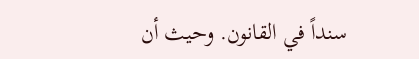سنداً في القانون. وحيث أن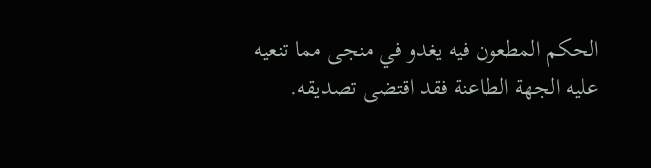الحكم المطعون فيه يغدو في منجى مما تنعيه عليه الجهة الطاعنة فقد اقتضى تصديقه.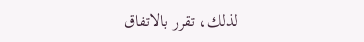لذلك، تقرر بالاتفاق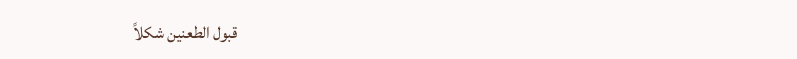قبول الطعنين شكلاً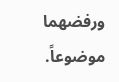ورفضهما موضوعاً.